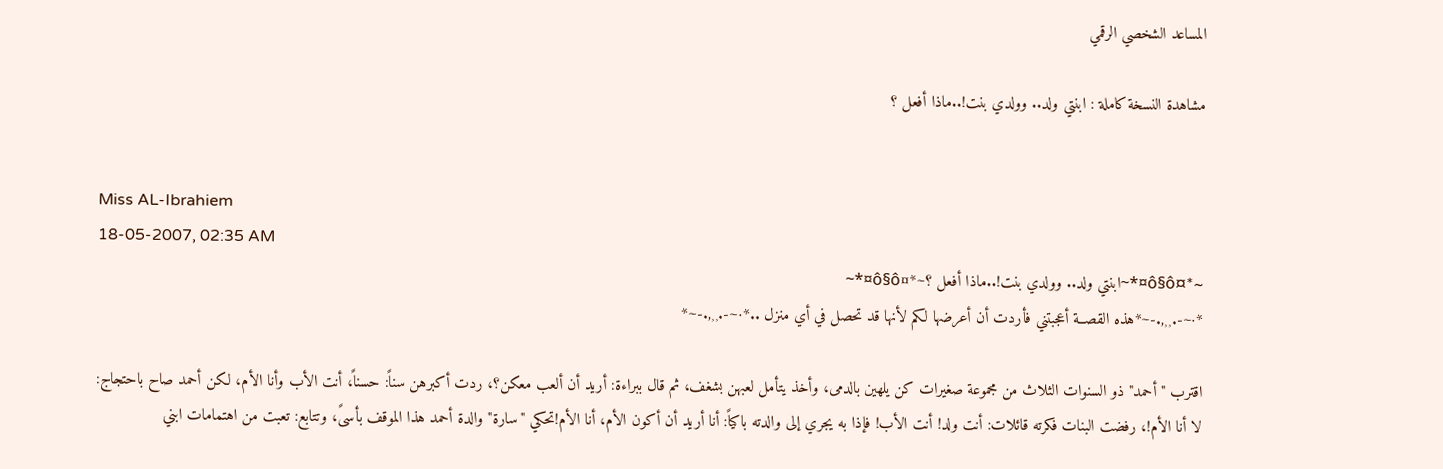المساعد الشخصي الرقمي

مشاهدة النسخة كاملة : ابنتي ولد.. وولدي بنت!..ماذا أفعل ؟


Miss AL-Ibrahiem
18-05-2007, 02:35 AM
~*¤ô§ô¤*~ابنتي ولد.. وولدي بنت!..ماذا أفعل ؟~*¤ô§ô¤*~
*·~-.¸¸,.-~*هذه القصــة أعجبتني فأردت أن أعرضها لكم لأنها قد تحصل في أي منزل ..*·~-.¸¸,.-~*

اقترب "أحمد" ذو السنوات الثلاث من مجموعة صغيرات كن يلهين بالدمى، وأخذ يتأمل لعبهن بشغف، ثم قال ببراءة: أريد أن ألعب معكن؟، ردت أكبرهن سناً: حسناً، أنت الأب وأنا الأم، لكن أحمد صاح باحتجاج: لا أنا الأم!، رفضت البنات فكرته قائلات: أنت ولد! أنت الأب! فإذا به يجري إلى والدته باكياً: أنا أريد أن أكون الأم، أنا الأم!تحكي "سارة" والدة أحمد هذا الموقف بأسىً، وتتابع: تعبت من اهتمامات ابني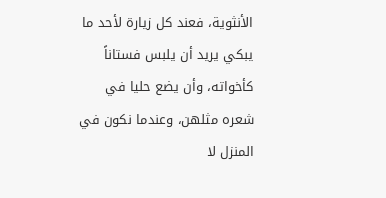الأنثوية، فعند كل زيارة لأحد ما يبكي يريد أن يلبس فستاناً كأخواته، وأن يضع حليا في شعره مثلهن، وعندما نكون في المنزل لا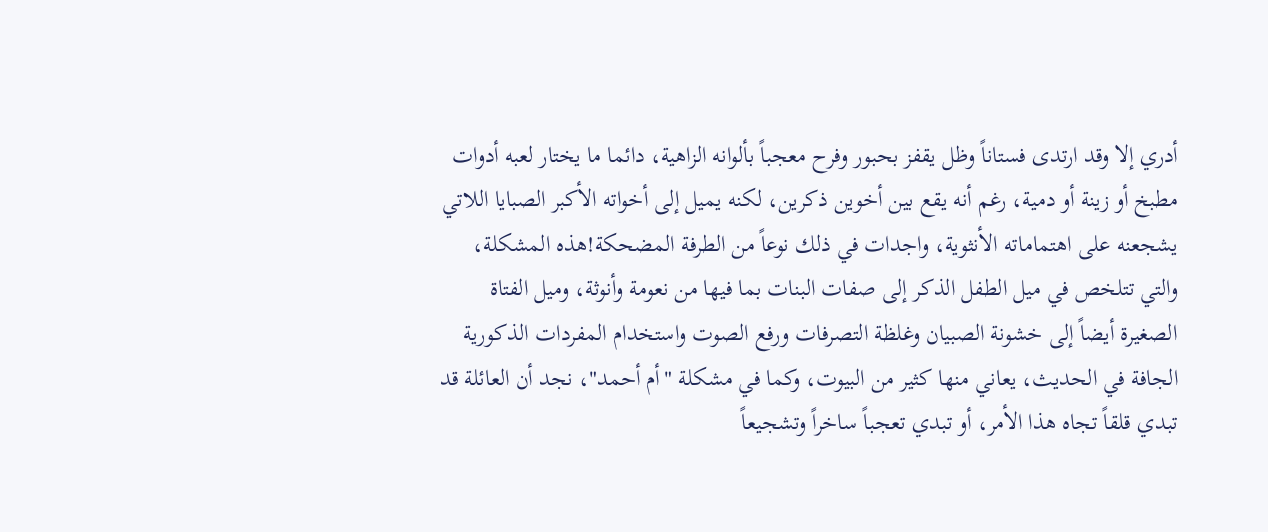أدري إلا وقد ارتدى فستاناً وظل يقفز بحبور وفرح معجباً بألوانه الزاهية، دائما ما يختار لعبه أدوات مطبخ أو زينة أو دمية، رغم أنه يقع بين أخوين ذكرين، لكنه يميل إلى أخواته الأكبر الصبايا اللاتي يشجعنه على اهتماماته الأنثوية، واجدات في ذلك نوعاً من الطرفة المضحكة!هذه المشكلة، والتي تتلخص في ميل الطفل الذكر إلى صفات البنات بما فيها من نعومة وأنوثة، وميل الفتاة الصغيرة أيضاً إلى خشونة الصبيان وغلظة التصرفات ورفع الصوت واستخدام المفردات الذكورية الجافة في الحديث، يعاني منها كثير من البيوت، وكما في مشكلة "أم أحمد"، نجد أن العائلة قد تبدي قلقاً تجاه هذا الأمر، أو تبدي تعجباً ساخراً وتشجيعاً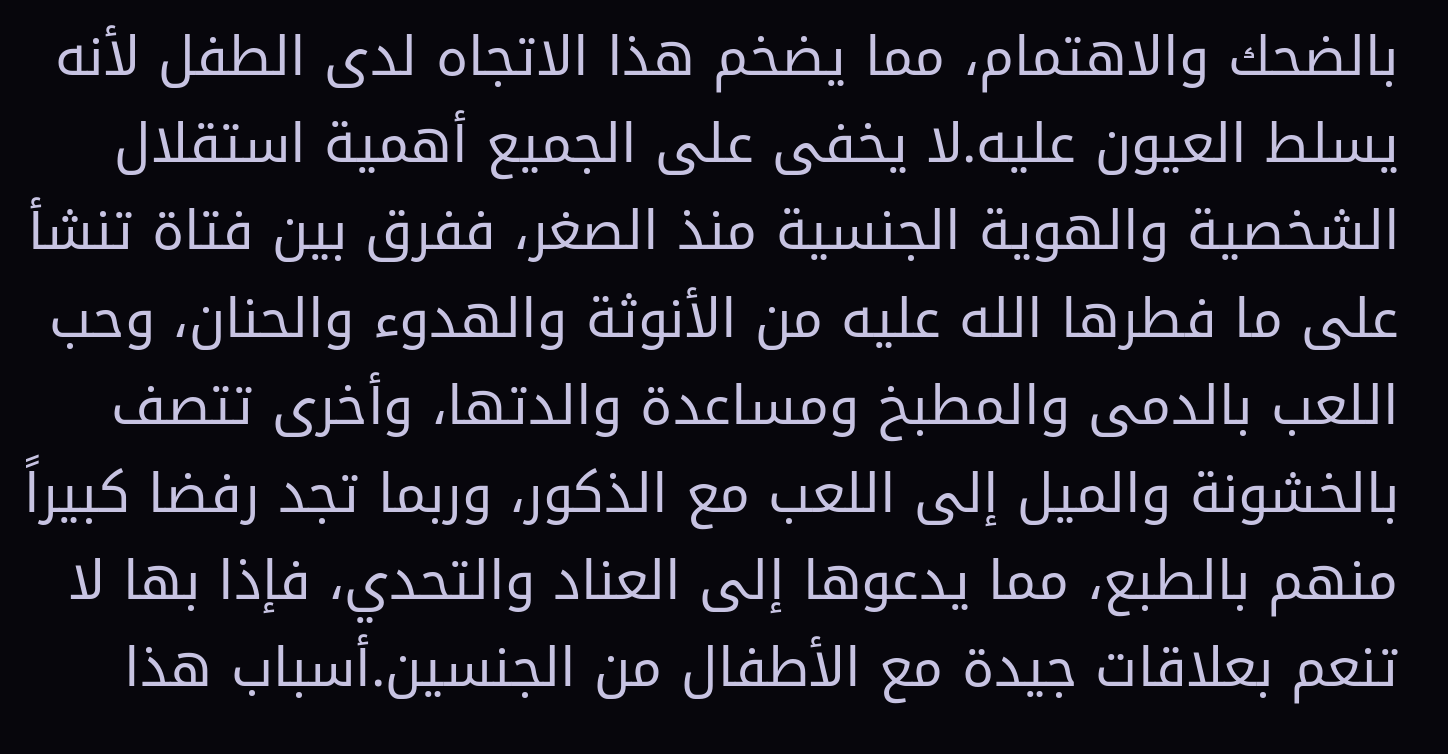بالضحك والاهتمام، مما يضخم هذا الاتجاه لدى الطفل لأنه يسلط العيون عليه.لا يخفى على الجميع أهمية استقلال الشخصية والهوية الجنسية منذ الصغر، ففرق بين فتاة تنشأ على ما فطرها الله عليه من الأنوثة والهدوء والحنان، وحب اللعب بالدمى والمطبخ ومساعدة والدتها، وأخرى تتصف بالخشونة والميل إلى اللعب مع الذكور، وربما تجد رفضا كبيراً منهم بالطبع، مما يدعوها إلى العناد والتحدي، فإذا بها لا تنعم بعلاقات جيدة مع الأطفال من الجنسين.أسباب هذا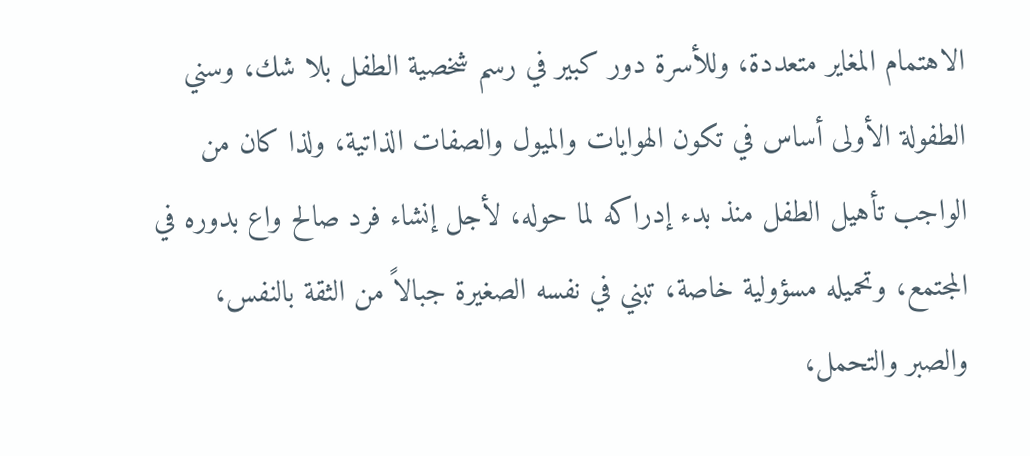الاهتمام المغاير متعددة، وللأسرة دور كبير في رسم شخصية الطفل بلا شك، وسني الطفولة الأولى أساس في تكون الهوايات والميول والصفات الذاتية، ولذا كان من الواجب تأهيل الطفل منذ بدء إدراكه لما حوله، لأجل إنشاء فرد صالح واع بدوره في المجتمع، وتحميله مسؤولية خاصة، تبني في نفسه الصغيرة جبالاً من الثقة بالنفس، والصبر والتحمل،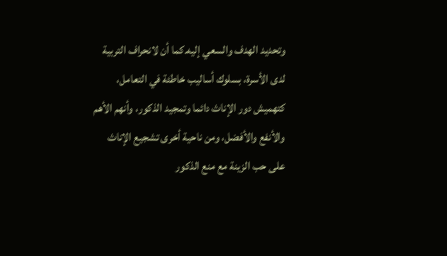وتحديد الهدف والسعي إليه.كما أن لانحراف التربية لدى الأسرة، بسلوك أساليب خاطئة في التعامل، كتهميش دور الإناث دائما وتمجيد الذكور، وأنهم الأهم والأنفع والأفضل، ومن ناحية أخرى تشجيع الإناث على حب الزينة مع منع الذكور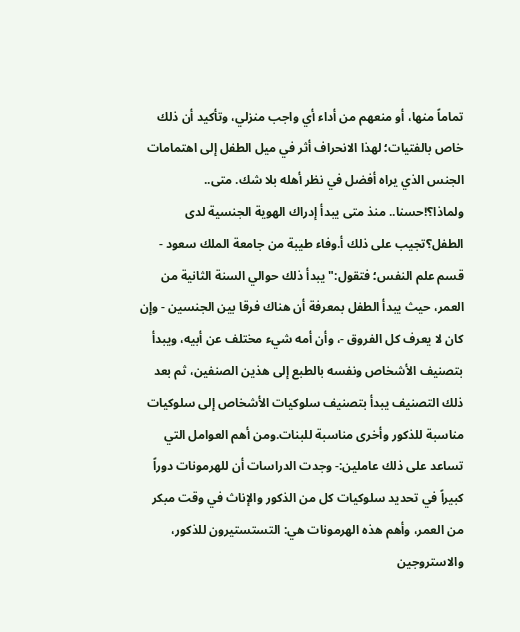تماماً منها، أو منعهم من أداء أي واجب منزلي، وتأكيد أن ذلك خاص بالفتيات؛ لهذا الانحراف أثر في ميل الطفل إلى اهتمامات الجنس الذي يراه أفضل في نظر أهله بلا شك. متى.. ولماذا؟!حسنا.. منذ متى يبدأ إدراك الهوية الجنسية لدى الطفل؟تجيب على ذلك أ.وفاء طيبة من جامعة الملك سعود - قسم علم النفس؛ فتقول:"يبدأ ذلك حوالي السنة الثانية من العمر، حيث يبدأ الطفل بمعرفة أن هناك فرقا بين الجنسين - وإن كان لا يعرف كل الفروق -، وأن أمه شيء مختلف عن أبيه، ويبدأ بتصنيف الأشخاص ونفسه بالطبع إلى هذين الصنفين، ثم بعد ذلك التصنيف يبدأ بتصنيف سلوكيات الأشخاص إلى سلوكيات مناسبة للذكور وأخرى مناسبة للبنات.ومن أهم العوامل التي تساعد على ذلك عاملين:- وجدت الدراسات أن للهرمونات دوراً كبيراً في تحديد سلوكيات كل من الذكور والإناث في وقت مبكر من العمر، وأهم هذه الهرمونات هي: التستستيرون للذكور، والاستروجين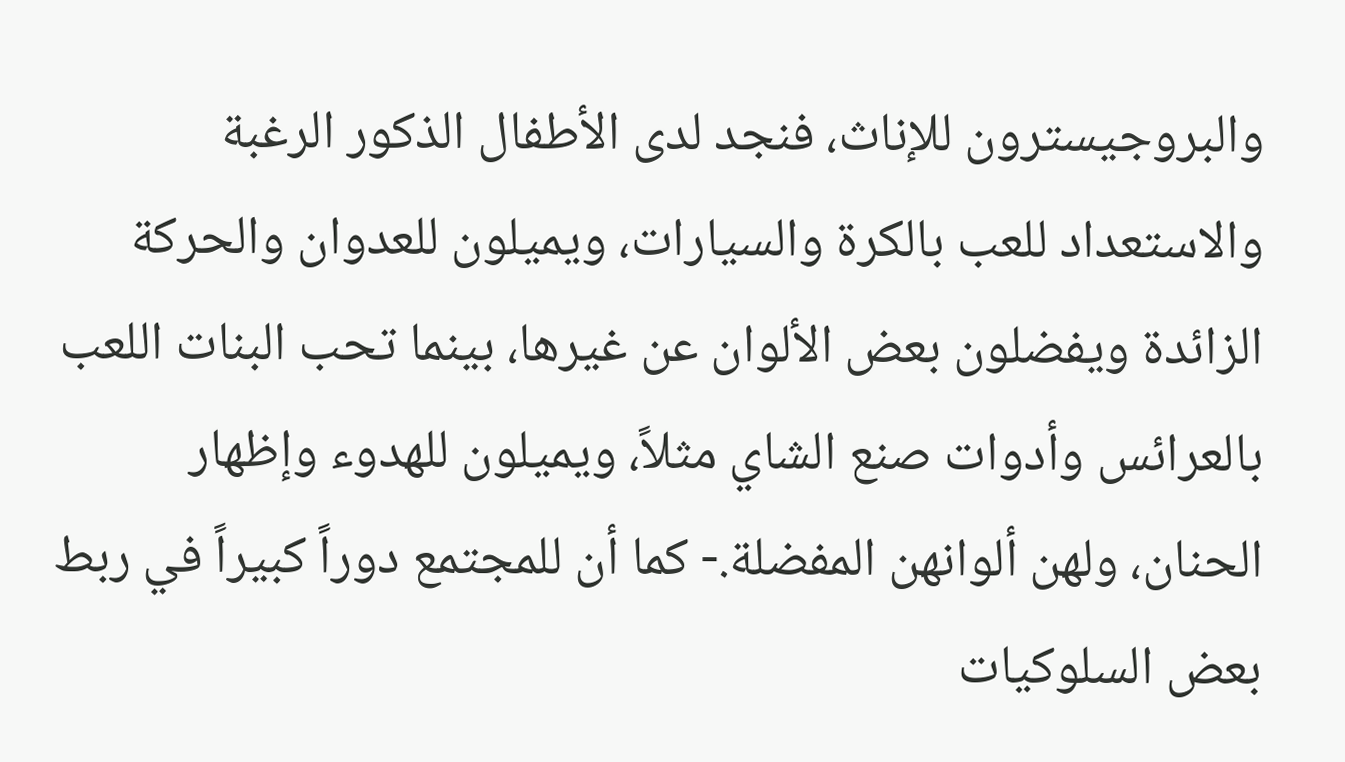والبروجيسترون للإناث، فنجد لدى الأطفال الذكور الرغبة والاستعداد للعب بالكرة والسيارات، ويميلون للعدوان والحركة الزائدة ويفضلون بعض الألوان عن غيرها، بينما تحب البنات اللعب بالعرائس وأدوات صنع الشاي مثلاً، ويميلون للهدوء وإظهار الحنان، ولهن ألوانهن المفضلة.- كما أن للمجتمع دوراً كبيراً في ربط بعض السلوكيات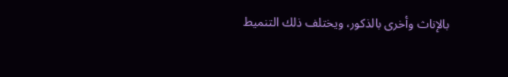بالإناث وأخرى بالذكور، ويختلف ذلك التنميط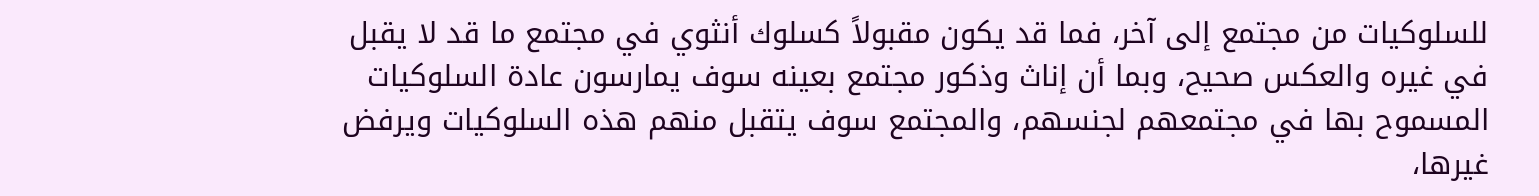للسلوكيات من مجتمع إلى آخر، فما قد يكون مقبولاً كسلوك أنثوي في مجتمع ما قد لا يقبل في غيره والعكس صحيح، وبما أن إناث وذكور مجتمع بعينه سوف يمارسون عادة السلوكيات المسموح بها في مجتمعهم لجنسهم، والمجتمع سوف يتقبل منهم هذه السلوكيات ويرفض غيرها،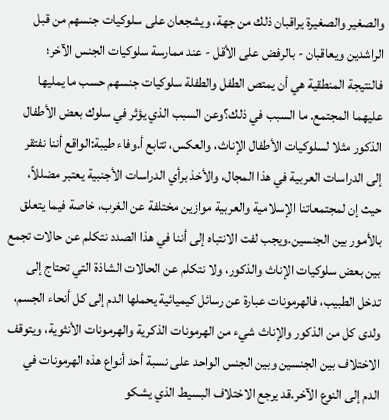والصغير والصغيرة يراقبان ذلك من جهة، ويشجعان على سلوكيات جنسهم من قبل الراشدين ويعاقبان - بالرفض على الأقل - عند ممارسة سلوكيات الجنس الآخر؛ فالنتيجة المنطقية هي أن يمتص الطفل والطفلة سلوكيات جنسهم حسب ما يمليها عليهما المجتمع. ما السبب في ذلك؟وعن السبب الذي يؤثر في سلوك بعض الأطفال الذكور مثلا لسلوكيات الأطفال الإناث، والعكس، تتابع أ.وفاء طيبة:الواقع أننا نفتقر إلى الدراسات العربية في هذا المجال، والأخذ برأي الدراسات الأجنبية يعتبر مضللاً، حيث إن لمجتمعاتنا الإسلامية والعربية موازين مختلفة عن الغرب، خاصة فيما يتعلق بالأمور بين الجنسين.ويجب لفت الانتباه إلى أننا في هذا الصدد نتكلم عن حالات تجمع بين بعض سلوكيات الإناث والذكور، ولا نتكلم عن الحالات الشاذة التي تحتاج إلى تدخل الطبيب، فالهرمونات عبارة عن رسائل كيميائية يحملها الدم إلى كل أنحاء الجسم، ولدى كل من الذكور والإناث شيء من الهرمونات الذكرية والهرمونات الأنثوية، ويتوقف الاختلاف بين الجنسين وبين الجنس الواحد على نسبة أحد أنواع هذه الهرمونات في الدم إلى النوع الآخر.قد يرجع الاختلاف البسيط الذي يشكو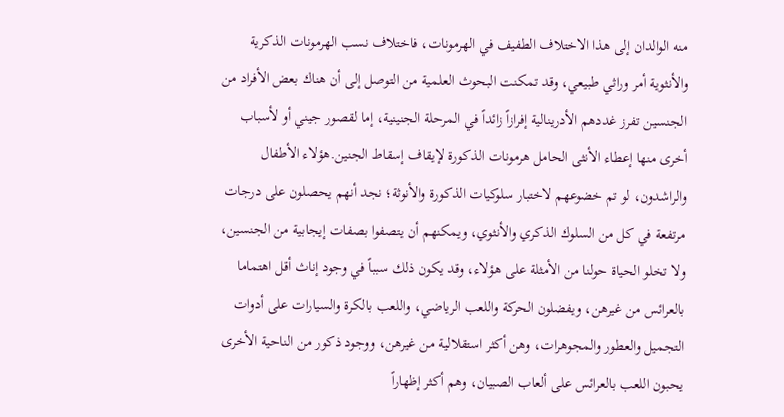منه الوالدان إلى هذا الاختلاف الطفيف في الهرمونات، فاختلاف نسب الهرمونات الذكرية والأنثوية أمر وراثي طبيعي، وقد تمكنت البحوث العلمية من التوصل إلى أن هناك بعض الأفراد من الجنسين تفرز غددهم الأدرينالية إفرازاً زائداً في المرحلة الجنينية، إما لقصور جيني أو لأسباب أخرى منها إعطاء الأنثى الحامل هرمونات الذكورة لإيقاف إسقاط الجنين.هؤلاء الأطفال والراشدون، لو تم خضوعهم لاختبار سلوكيات الذكورة والأنوثة؛ نجد أنهم يحصلون على درجات مرتفعة في كل من السلوك الذكري والأنثوي، ويمكنهم أن يتصفوا بصفات إيجابية من الجنسين، ولا تخلو الحياة حولنا من الأمثلة على هؤلاء، وقد يكون ذلك سبباً في وجود إناث أقل اهتماما بالعرائس من غيرهن، ويفضلون الحركة واللعب الرياضي، واللعب بالكرة والسيارات على أدوات التجميل والعطور والمجوهرات، وهن أكثر استقلالية من غيرهن، ووجود ذكور من الناحية الأخرى يحبون اللعب بالعرائس على ألعاب الصبيان، وهم أكثر إظهاراً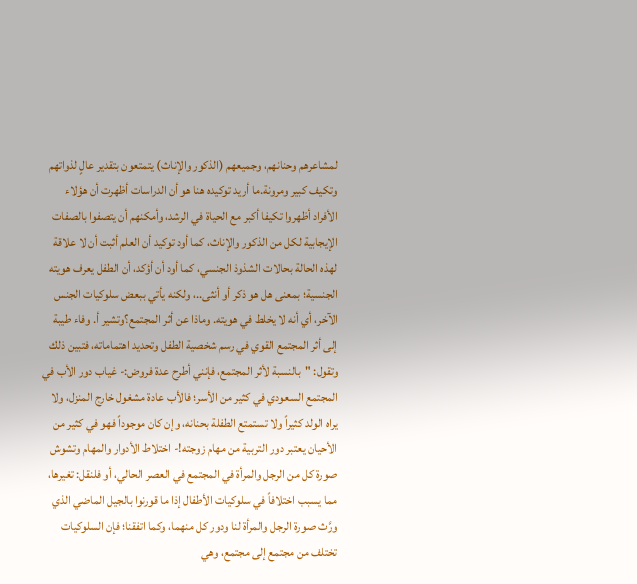لمشاعرهم وحنانهم، وجميعهم (الذكور والإناث) يتمتعون بتقدير عالٍ لذواتهم وتكيف كبير ومرونة.ما أريد توكيده هنا هو أن الدراسات أظهرت أن هؤلاء الأفراد أظهروا تكيفا أكبر مع الحياة في الرشد، وأمكنهم أن يتصفوا بالصفات الإيجابية لكل من الذكور والإناث، كما أود توكيد أن العلم أثبت أن لا علاقة لهذه الحالة بحالات الشذوذ الجنسي، كما أود أن أؤكد، أن الطفل يعرف هويته الجنسية؛ بمعنى هل هو ذكر أو أنثى..، ولكنه يأتي ببعض سلوكيات الجنس الآخر، أي أنه لا يخلط في هويته. وماذا عن أثر المجتمع؟وتشير أ. وفاء طيبة إلى أثر المجتمع القوي في رسم شخصية الطفل وتحديد اهتماماته، فتبين ذلك وتقول: "بالنسبة لأثر المجتمع، فإنني أطرح عدة فروض:- غياب دور الأب في المجتمع السعودي في كثير من الأسر؛ فالأب عادة مشغول خارج المنزل، ولا يراه الولد كثيراً ولا تستمتع الطفلة بحنانه، وإن كان موجوداً فهو في كثير من الأحيان يعتبر دور التربية من مهام زوجته!- اختلاط الأدوار والمهام وتشوش صورة كل من الرجل والمرأة في المجتمع في العصر الحالي، أو فلنقل: تغيرها، مما يسبب اختلافاً في سلوكيات الأطفال إذا ما قورنوا بالجيل الماضي الذي ورَّث صورة الرجل والمرأة لنا ودور كل منهما، وكما اتفقنا؛ فإن السلوكيات تختلف من مجتمع إلى مجتمع، وهي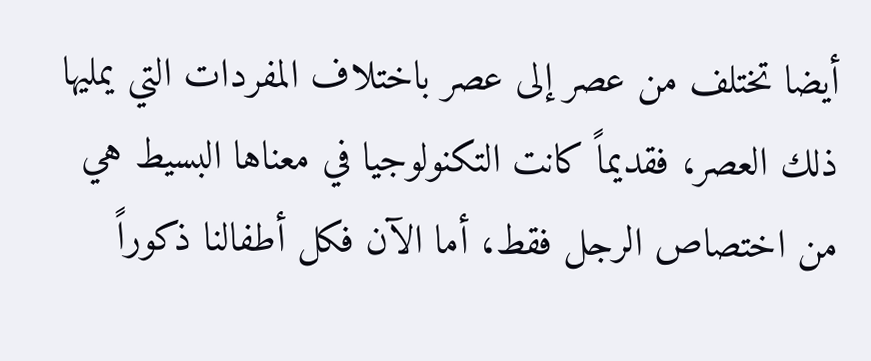أيضا تختلف من عصر إلى عصر باختلاف المفردات التي يمليها ذلك العصر، فقديماً كانت التكنولوجيا في معناها البسيط هي من اختصاص الرجل فقط، أما الآن فكل أطفالنا ذكوراً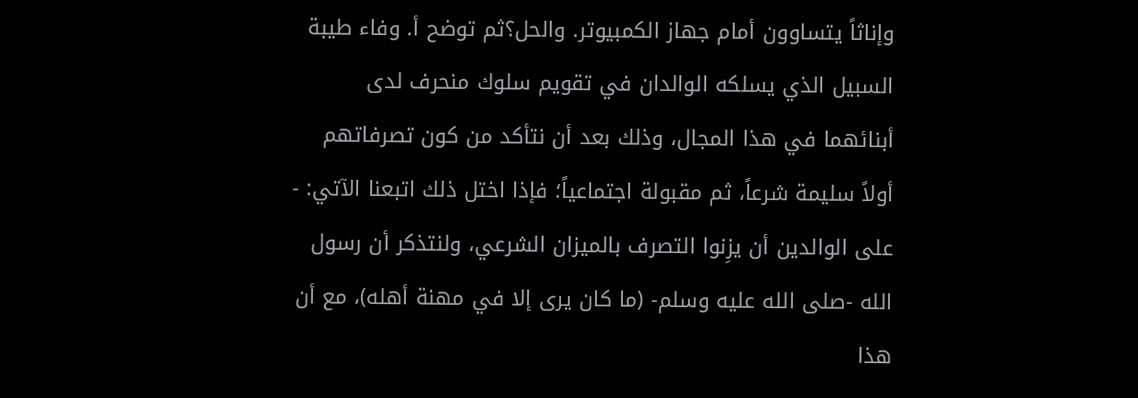وإناثاً يتساوون أمام جهاز الكمبيوتر. والحل؟ثم توضح أ. وفاء طيبة السبيل الذي يسلكه الوالدان في تقويم سلوك منحرف لدى أبنائهما في هذا المجال، وذلك بعد أن نتأكد من كون تصرفاتهم أولاً سليمة شرعاً، ثم مقبولة اجتماعياً؛ فإذا اختل ذلك اتبعنا الآتي: - على الوالدين أن يزِنوا التصرف بالميزان الشرعي، ولنتذكر أن رسول الله -صلى الله عليه وسلم- (ما كان يرى إلا في مهنة أهله)، مع أن هذا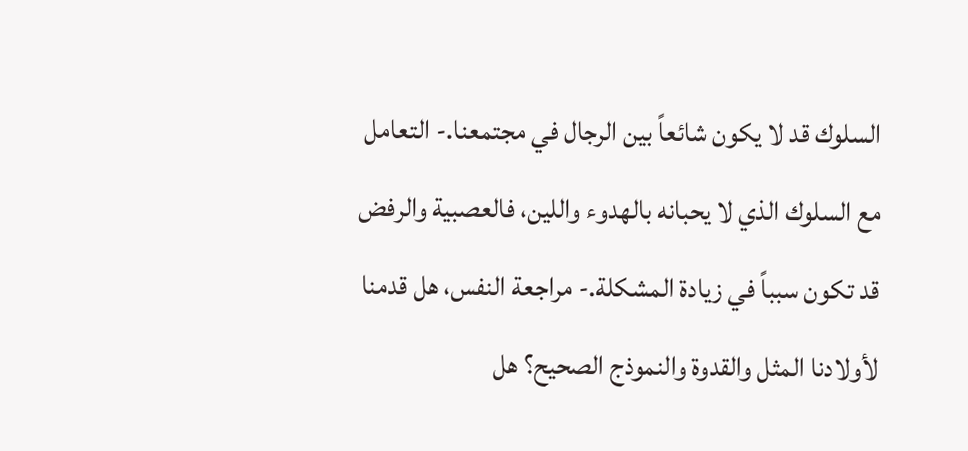السلوك قد لا يكون شائعاً بين الرجال في مجتمعنا.- التعامل مع السلوك الذي لا يحبانه بالهدوء واللين، فالعصبية والرفض قد تكون سبباً في زيادة المشكلة.- مراجعة النفس، هل قدمنا لأولادنا المثل والقدوة والنموذج الصحيح؟ هل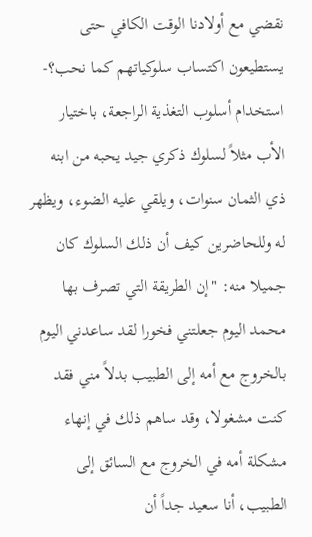نقضي مع أولادنا الوقت الكافي حتى يستطيعون اكتساب سلوكياتهم كما نحب؟- استخدام أسلوب التغذية الراجعة، باختيار الأب مثلاً لسلوك ذكري جيد يحبه من ابنه ذي الثمان سنوات، ويلقي عليه الضوء، ويظهر له وللحاضرين كيف أن ذلك السلوك كان جميلا منه: "إن الطريقة التي تصرف بها محمد اليوم جعلتني فخورا لقد ساعدني اليوم بالخروج مع أمه إلى الطبيب بدلاً مني فقد كنت مشغولا، وقد ساهم ذلك في إنهاء مشكلة أمه في الخروج مع السائق إلى الطبيب، أنا سعيد جداً أن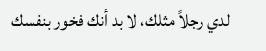لدي رجلاً مثلك، لا بد أنك فخور بنفسك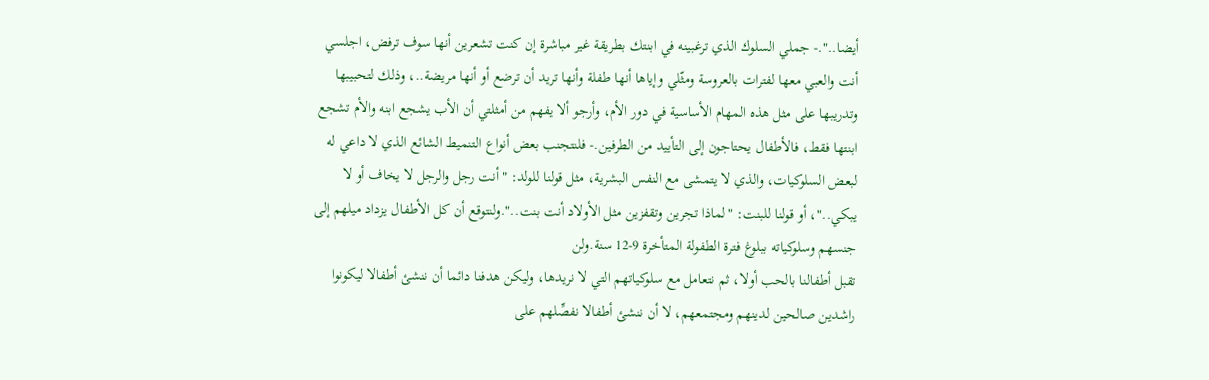أيضا..".- جملي السلوك الذي ترغبينه في ابنتك بطريقة غير مباشرة إن كنت تشعرين أنها سوف ترفض، اجلسي أنت والعبي معها لفترات بالعروسة ومثّلي وإياها أنها طفلة وأنها تريد أن ترضع أو أنها مريضة..، وذلك لتحبيبها وتدريبها على مثل هذه المهام الأساسية في دور الأم، وأرجو ألا يفهم من أمثلتي أن الأب يشجع ابنه والأم تشجع ابنتها فقط، فالأطفال يحتاجون إلى التأييد من الطرفين.- فلنتجنب بعض أنواع التنميط الشائع الذي لا داعي له لبعض السلوكيات، والذي لا يتمشى مع النفس البشرية، مثل قولنا للولد: "أنت رجل والرجل لا يخاف أو لا يبكي.."، أو قولنا للبنت: "لماذا تجرين وتقفزين مثل الأولاد أنت بنت..".ولنتوقع أن كل الأطفال يزداد ميلهم إلى جنسهم وسلوكياته ببلوغ فترة الطفولة المتأخرة 9-12 سنة.ولن
تقبل أطفالنا بالحب أولا، ثم نتعامل مع سلوكياتهم التي لا نريدها، وليكن هدفنا دائما أن ننشئ أطفالا ليكونوا راشدين صالحين لدينهم ومجتمعهم، لا أن ننشئ أطفالا نفصِّلهم على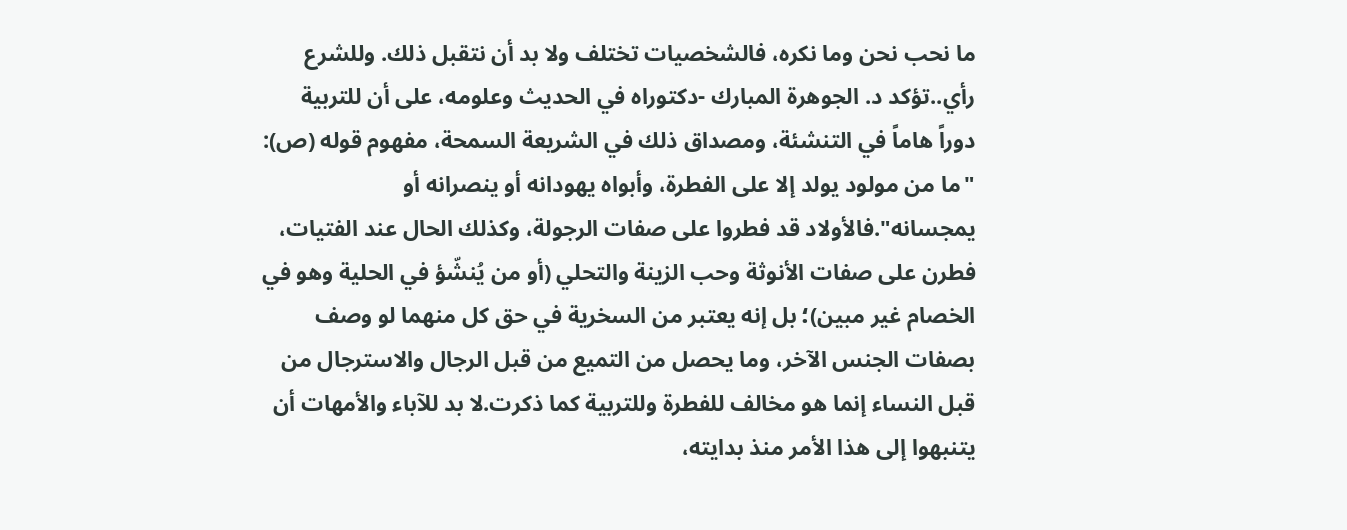ما نحب نحن وما نكره، فالشخصيات تختلف ولا بد أن نتقبل ذلك. وللشرع رأي..تؤكد د. الجوهرة المبارك -دكتوراه في الحديث وعلومه، على أن للتربية دوراً هاماً في التنشئة، ومصداق ذلك في الشريعة السمحة، مفهوم قوله (ص): "ما من مولود يولد إلا على الفطرة، وأبواه يهودانه أو ينصرانه أو يمجسانه".فالأولاد قد فطروا على صفات الرجولة، وكذلك الحال عند الفتيات، فطرن على صفات الأنوثة وحب الزينة والتحلي (أو من يُنشّؤ في الحلية وهو في الخصام غير مبين)؛ بل إنه يعتبر من السخرية في حق كل منهما لو وصف بصفات الجنس الآخر، وما يحصل من التميع من قبل الرجال والاسترجال من قبل النساء إنما هو مخالف للفطرة وللتربية كما ذكرت.لا بد للآباء والأمهات أن يتنبهوا إلى هذا الأمر منذ بدايته،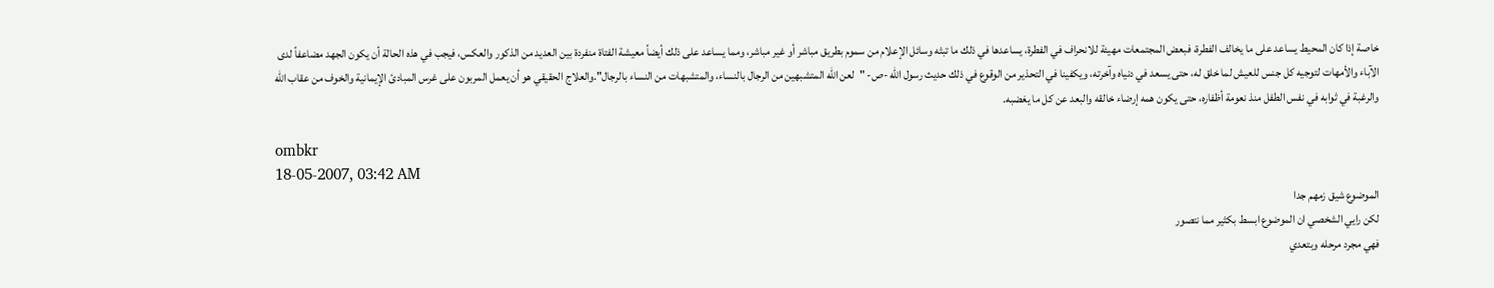خاصة إذا كان المحيط يساعد على ما يخالف الفطرة، فبعض المجتمعات مهيئة للانحراف في الفطرة، يساعدها في ذلك ما تبثه وسائل الإعلام من سموم بطريق مباشر أو غير مباشر، ومما يساعد على ذلك أيضاً معيشة الفتاة منفردة بين العديد من الذكور والعكس، فيجب في هذه الحالة أن يكون الجهد مضاعفاً لدى الآباء والأمهات لتوجيه كل جنس للعيش لما خلق له، حتى يسعد في دنياه وآخرته، ويكفينا في التحذير من الوقوع في ذلك حديث رسول الله -ص- "لعن الله المتشبهين من الرجال بالنساء، والمتشبهات من النساء بالرجال".والعلاج الحقيقي هو أن يعمل المربون على غرس المبادئ الإيمانية والخوف من عقاب الله والرغبة في ثوابه في نفس الطفل منذ نعومة أظفاره، حتى يكون همه إرضاء خالقه والبعد عن كل ما يغضبه.

ombkr
18-05-2007, 03:42 AM
الموضوع شيق زمهم جدا
لكن رايي الشخصي ان الموضوع ابسط بكثير مما نتصور
فهي مجرد مرحله وبتعدي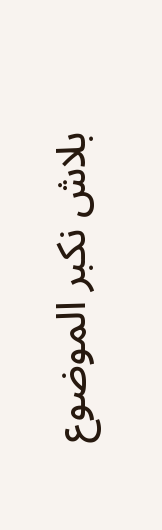بلاش نكبر الموضوع